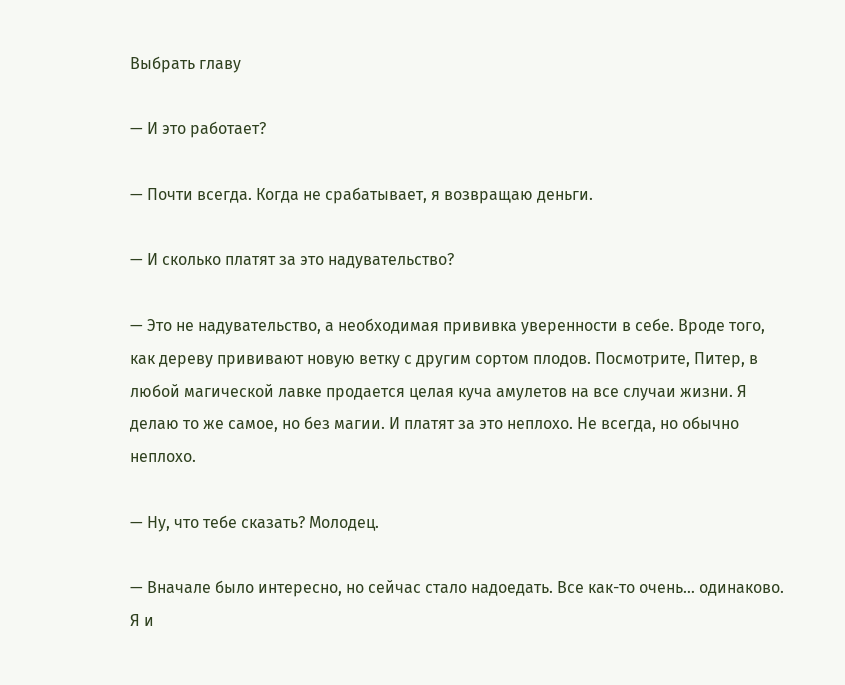Выбрать главу

— И это работает?

— Почти всегда. Когда не срабатывает, я возвращаю деньги.

— И сколько платят за это надувательство?

— Это не надувательство, а необходимая прививка уверенности в себе. Вроде того, как дереву прививают новую ветку с другим сортом плодов. Посмотрите, Питер, в любой магической лавке продается целая куча амулетов на все случаи жизни. Я делаю то же самое, но без магии. И платят за это неплохо. Не всегда, но обычно неплохо.

— Ну, что тебе сказать? Молодец.

— Вначале было интересно, но сейчас стало надоедать. Все как-то очень… одинаково. Я и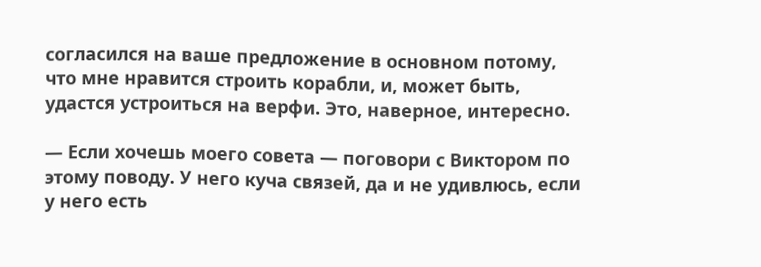согласился на ваше предложение в основном потому, что мне нравится строить корабли, и, может быть, удастся устроиться на верфи. Это, наверное, интересно.

— Если хочешь моего совета — поговори с Виктором по этому поводу. У него куча связей, да и не удивлюсь, если у него есть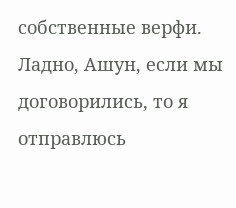собственные верфи. Ладно, Ашун, если мы договорились, то я отправлюсь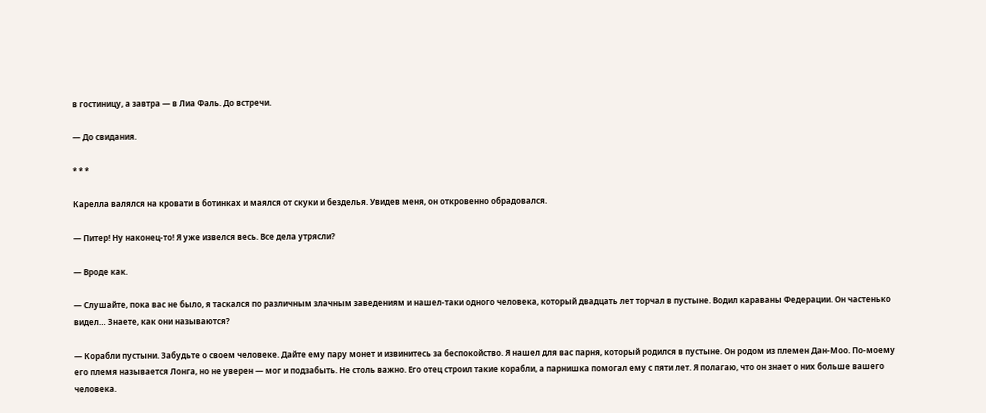в гостиницу, а завтра — в Лиа Фаль. До встречи.

— До свидания.

* * *

Карелла валялся на кровати в ботинках и маялся от скуки и безделья. Увидев меня, он откровенно обрадовался.

— Питер! Ну наконец-то! Я уже извелся весь. Все дела утрясли?

— Вроде как.

— Слушайте, пока вас не было, я таскался по различным злачным заведениям и нашел-таки одного человека, который двадцать лет торчал в пустыне. Водил караваны Федерации. Он частенько видел… Знаете, как они называются?

— Корабли пустыни. Забудьте о своем человеке. Дайте ему пару монет и извинитесь за беспокойство. Я нашел для вас парня, который родился в пустыне. Он родом из племен Дан-Моо. По-моему его племя называется Лонга, но не уверен — мог и подзабыть. Не столь важно. Его отец строил такие корабли, а парнишка помогал ему с пяти лет. Я полагаю, что он знает о них больше вашего человека.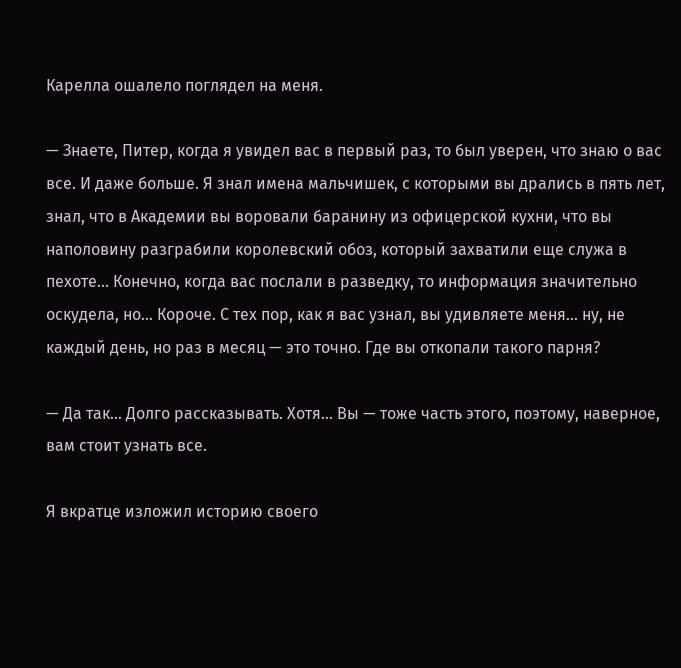Карелла ошалело поглядел на меня.

— Знаете, Питер, когда я увидел вас в первый раз, то был уверен, что знаю о вас все. И даже больше. Я знал имена мальчишек, с которыми вы дрались в пять лет, знал, что в Академии вы воровали баранину из офицерской кухни, что вы наполовину разграбили королевский обоз, который захватили еще служа в пехоте… Конечно, когда вас послали в разведку, то информация значительно оскудела, но… Короче. С тех пор, как я вас узнал, вы удивляете меня… ну, не каждый день, но раз в месяц — это точно. Где вы откопали такого парня?

— Да так… Долго рассказывать. Хотя… Вы — тоже часть этого, поэтому, наверное, вам стоит узнать все.

Я вкратце изложил историю своего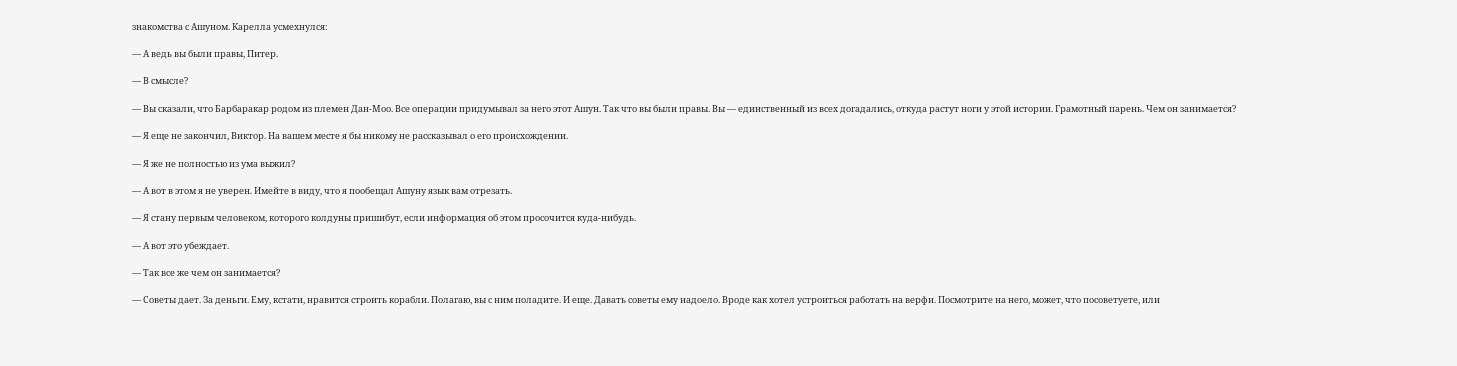знакомства с Ашуном. Карелла усмехнулся:

— А ведь вы были правы, Питер.

— В смысле?

— Вы сказали, что Барбаракар родом из племен Дан-Моо. Все операции придумывал за него этот Ашун. Так что вы были правы. Вы — единственный из всех догадались, откуда растут ноги у этой истории. Грамотный парень. Чем он занимается?

— Я еще не закончил, Виктор. На вашем месте я бы никому не рассказывал о его происхождении.

— Я же не полностью из ума выжил?

— А вот в этом я не уверен. Имейте в виду, что я пообещал Ашуну язык вам отрезать.

— Я стану первым человеком, которого колдуны пришибут, если информация об этом просочится куда-нибудь.

— А вот это убеждает.

— Так все же чем он занимается?

— Советы дает. За деньги. Ему, кстати, нравится строить корабли. Полагаю, вы с ним поладите. И еще. Давать советы ему надоело. Вроде как хотел устроиться работать на верфи. Посмотрите на него, может, что посоветуете, или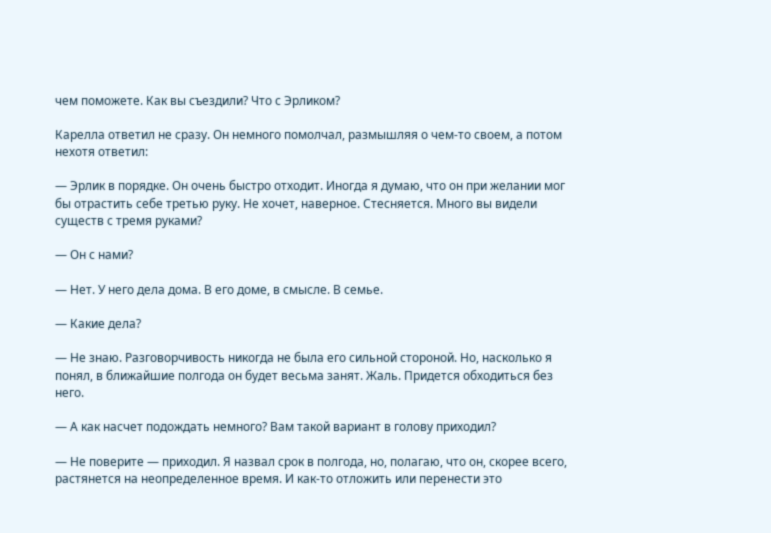чем поможете. Как вы съездили? Что с Эрликом?

Карелла ответил не сразу. Он немного помолчал, размышляя о чем-то своем, а потом нехотя ответил:

— Эрлик в порядке. Он очень быстро отходит. Иногда я думаю, что он при желании мог бы отрастить себе третью руку. Не хочет, наверное. Стесняется. Много вы видели существ с тремя руками?

— Он с нами?

— Нет. У него дела дома. В его доме, в смысле. В семье.

— Какие дела?

— Не знаю. Разговорчивость никогда не была его сильной стороной. Но, насколько я понял, в ближайшие полгода он будет весьма занят. Жаль. Придется обходиться без него.

— А как насчет подождать немного? Вам такой вариант в голову приходил?

— Не поверите — приходил. Я назвал срок в полгода, но, полагаю, что он, скорее всего, растянется на неопределенное время. И как-то отложить или перенести это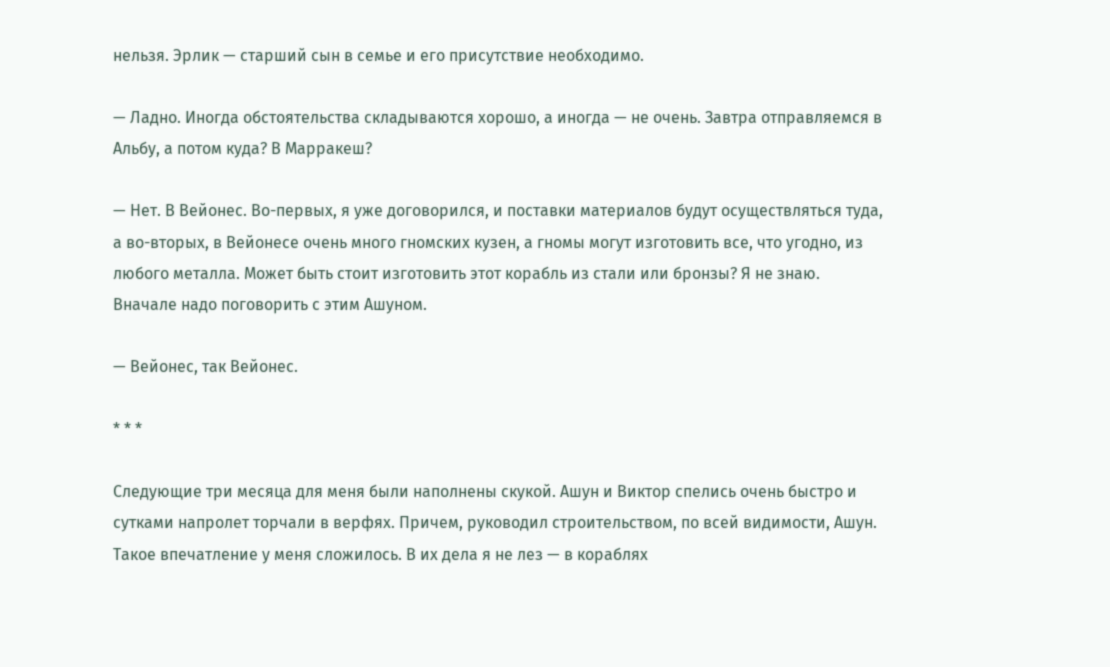нельзя. Эрлик — старший сын в семье и его присутствие необходимо.

— Ладно. Иногда обстоятельства складываются хорошо, а иногда — не очень. Завтра отправляемся в Альбу, а потом куда? В Марракеш?

— Нет. В Вейонес. Во-первых, я уже договорился, и поставки материалов будут осуществляться туда, а во-вторых, в Вейонесе очень много гномских кузен, а гномы могут изготовить все, что угодно, из любого металла. Может быть стоит изготовить этот корабль из стали или бронзы? Я не знаю. Вначале надо поговорить с этим Ашуном.

— Вейонес, так Вейонес.

* * *

Следующие три месяца для меня были наполнены скукой. Ашун и Виктор спелись очень быстро и сутками напролет торчали в верфях. Причем, руководил строительством, по всей видимости, Ашун. Такое впечатление у меня сложилось. В их дела я не лез — в кораблях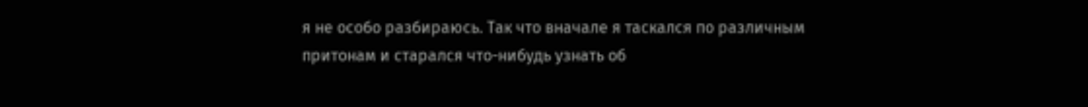я не особо разбираюсь. Так что вначале я таскался по различным притонам и старался что-нибудь узнать об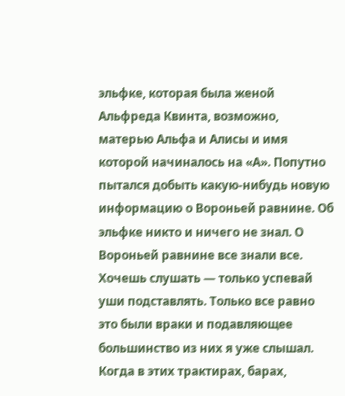эльфке, которая была женой Альфреда Квинта, возможно, матерью Альфа и Алисы и имя которой начиналось на «А». Попутно пытался добыть какую-нибудь новую информацию о Вороньей равнине. Об эльфке никто и ничего не знал. О Вороньей равнине все знали все. Хочешь слушать — только успевай уши подставлять. Только все равно это были враки и подавляющее большинство из них я уже слышал. Когда в этих трактирах, барах,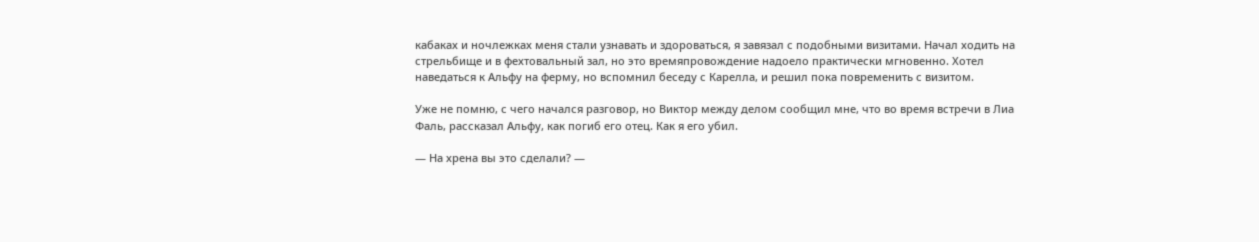кабаках и ночлежках меня стали узнавать и здороваться, я завязал с подобными визитами. Начал ходить на стрельбище и в фехтовальный зал, но это времяпровождение надоело практически мгновенно. Хотел наведаться к Альфу на ферму, но вспомнил беседу с Карелла, и решил пока повременить с визитом.

Уже не помню, с чего начался разговор, но Виктор между делом сообщил мне, что во время встречи в Лиа Фаль, рассказал Альфу, как погиб его отец. Как я его убил.

— На хрена вы это сделали? —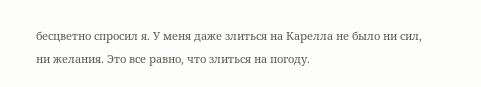бесцветно спросил я. У меня даже злиться на Карелла не было ни сил, ни желания. Это все равно, что злиться на погоду.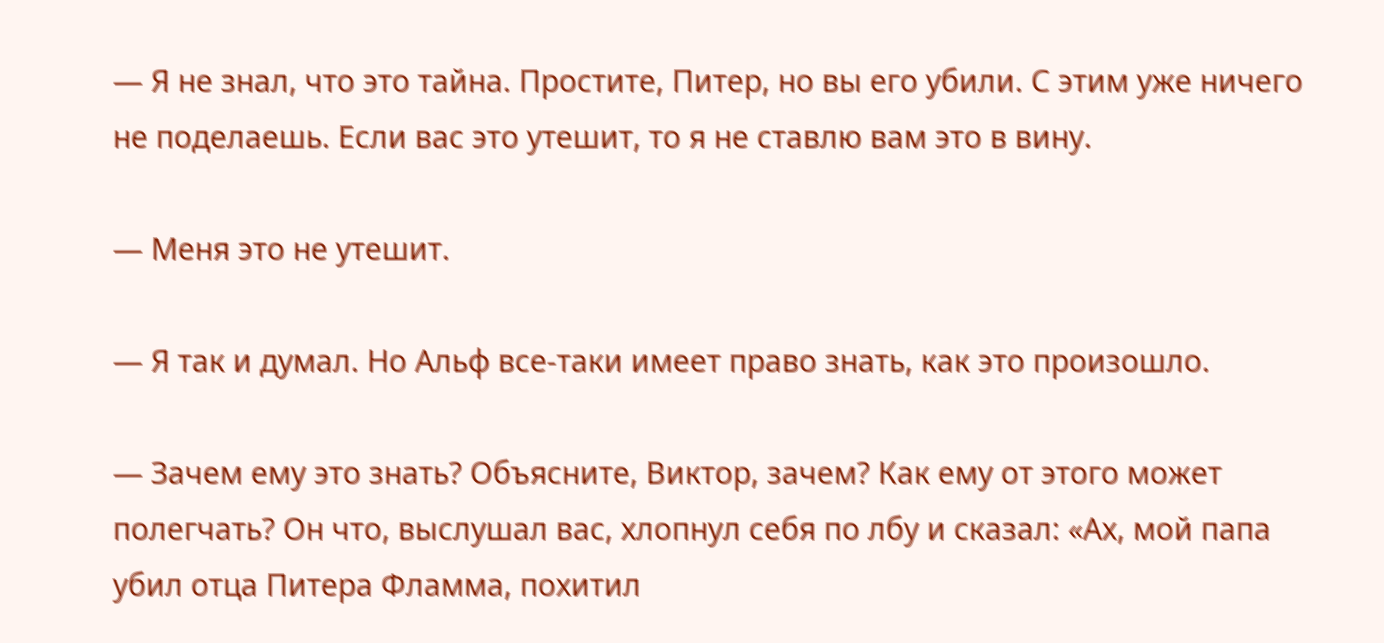— Я не знал, что это тайна. Простите, Питер, но вы его убили. С этим уже ничего не поделаешь. Если вас это утешит, то я не ставлю вам это в вину.

— Меня это не утешит.

— Я так и думал. Но Альф все-таки имеет право знать, как это произошло.

— Зачем ему это знать? Объясните, Виктор, зачем? Как ему от этого может полегчать? Он что, выслушал вас, хлопнул себя по лбу и сказал: «Ах, мой папа убил отца Питера Фламма, похитил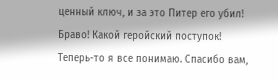ценный ключ, и за это Питер его убил! Браво! Какой геройский поступок! Теперь-то я все понимаю. Спасибо вам,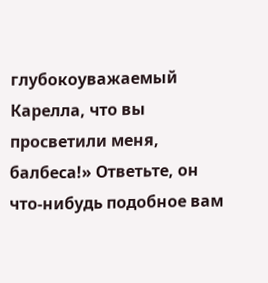глубокоуважаемый Карелла, что вы просветили меня, балбеса!» Ответьте, он что-нибудь подобное вам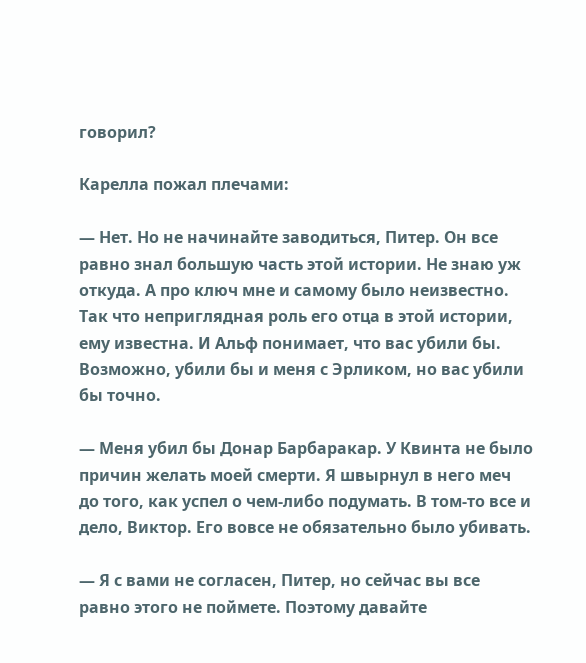говорил?

Карелла пожал плечами:

— Нет. Но не начинайте заводиться, Питер. Он все равно знал большую часть этой истории. Не знаю уж откуда. А про ключ мне и самому было неизвестно. Так что неприглядная роль его отца в этой истории, ему известна. И Альф понимает, что вас убили бы. Возможно, убили бы и меня с Эрликом, но вас убили бы точно.

— Меня убил бы Донар Барбаракар. У Квинта не было причин желать моей смерти. Я швырнул в него меч до того, как успел о чем-либо подумать. В том-то все и дело, Виктор. Его вовсе не обязательно было убивать.

— Я с вами не согласен, Питер, но сейчас вы все равно этого не поймете. Поэтому давайте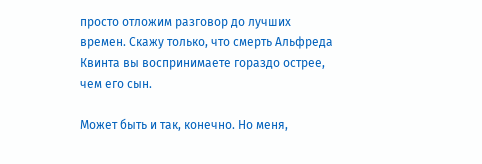просто отложим разговор до лучших времен. Скажу только, что смерть Альфреда Квинта вы воспринимаете гораздо острее, чем его сын.

Может быть и так, конечно. Но меня,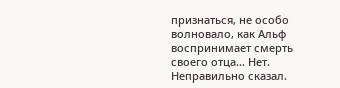признаться, не особо волновало, как Альф воспринимает смерть своего отца… Нет. Неправильно сказал.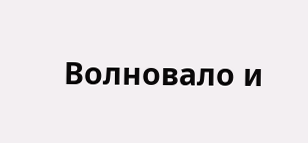Волновало и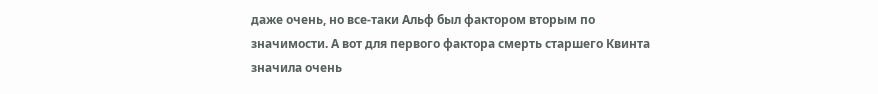даже очень, но все-таки Альф был фактором вторым по значимости. А вот для первого фактора смерть старшего Квинта значила очень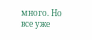много. Но все уже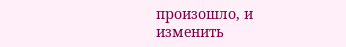произошло, и изменить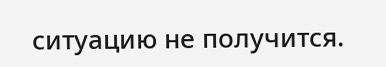ситуацию не получится.